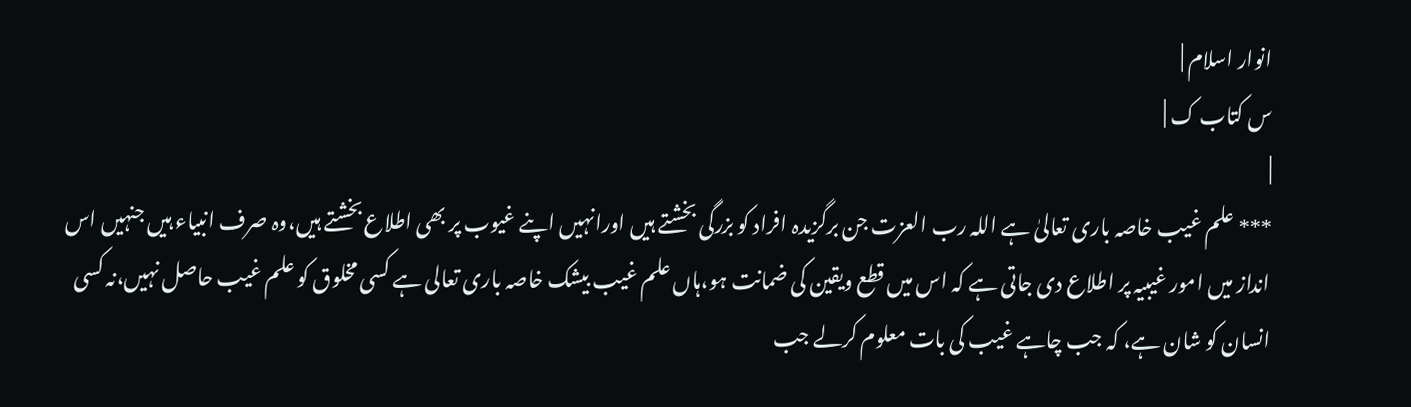انوار اسلام |
س کتاب ک |
|
*** علم غیب خاصہ باری تعالیٰ ہے اللہ رب العزت جن برگزیدہ افراد کو بزرگی بخشتے ہیں اورانہیں اپنے غیوب پر بھی اطلاع بخشتے ہیں،وہ صرف انبیاء ہیں جنہیں اس انداز میں امور غیبیہ پر اطلاع دی جاتی ہے کہ اس میں قطع ویقین کی ضمانت ہو،ہاں علم غیب بیشک خاصہ باری تعالی ہے کسی مخلوق کو علم غیب حاصل نہیں،نہ کسی انسان کو شان ہے، کہ جب چاہے غیب کی بات معلوم کرلے جب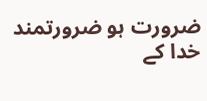ضرورت ہو ضرورتمند خدا کے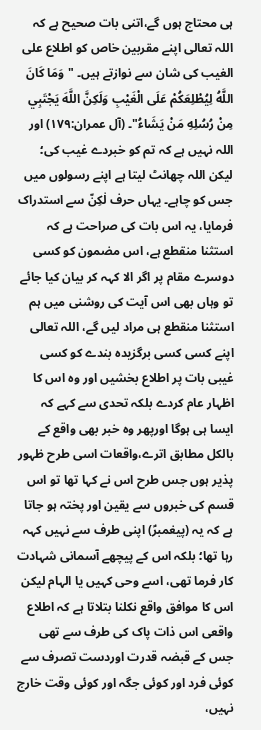ہی محتاج ہوں گے،اتنی بات صحیح ہے کہ اللہ تعالی اپنے مقربین خاص کو اطلاع علی الغیب کی شان سے نوازتے ہیں۔ "وَمَا كَانَ اللَّهُ لِيُطْلِعَكُمْ عَلَى الْغَيْبِ وَلَكِنَّ اللَّهَ يَجْتَبِي مِنْ رُسُلِهِ مَنْ يَشَاءُ"۔ (آل عمران:۱۷۹) اور اللہ نہیں ہے کہ تم کو خبردے غیب کی؛ لیکن اللہ چھانٹ لیتا ہے اپنے رسولوں میں جس کو چاہے۔ یہاں حرف لٰکِنّ سے استدراک فرمایا، یہ اس بات کی صراحت ہے کہ استثنا منقطع ہے، اس مضمون کو کسی دوسرے مقام پر اگر الا کہہ کر بیان کیا جائے تو وہاں بھی اس آیت کی روشنی میں ہم استثنا منقطع ہی مراد لیں گے، اللہ تعالی اپنے کسی کسی برگزیدہ بندے کو کسی غیبی بات پر اطلاع بخشیں اور وہ اس کا اظہار عام کردے بلکہ تحدی سے کہے کہ ایسا ہی ہوگا اورپھر وہ خبر بھی واقع کے بالکل مطابق اترے،واقعات اسی طرح ظہور پذیر ہوں جس طرح اس نے کہا تھا تو اس قسم کی خبروں سے یقین اور پختہ ہو جاتا ہے کہ یہ (پیغمبرؑ) اپنی طرف سے نہیں کہہ رہا تھا؛ بلکہ اس کے پیچھے آسمانی شہادت کار فرما تھی، اسے وحی کہیں یا الہام لیکن اس کا موافق واقع نکلنا بتلاتا ہے کہ اطلاع واقعی اس ذات پاک کی طرف سے تھی جس کے قبضہ قدرت اوردست تصرف سے کوئی فرد اور کوئی جگہ اور کوئی وقت خارج نہیں،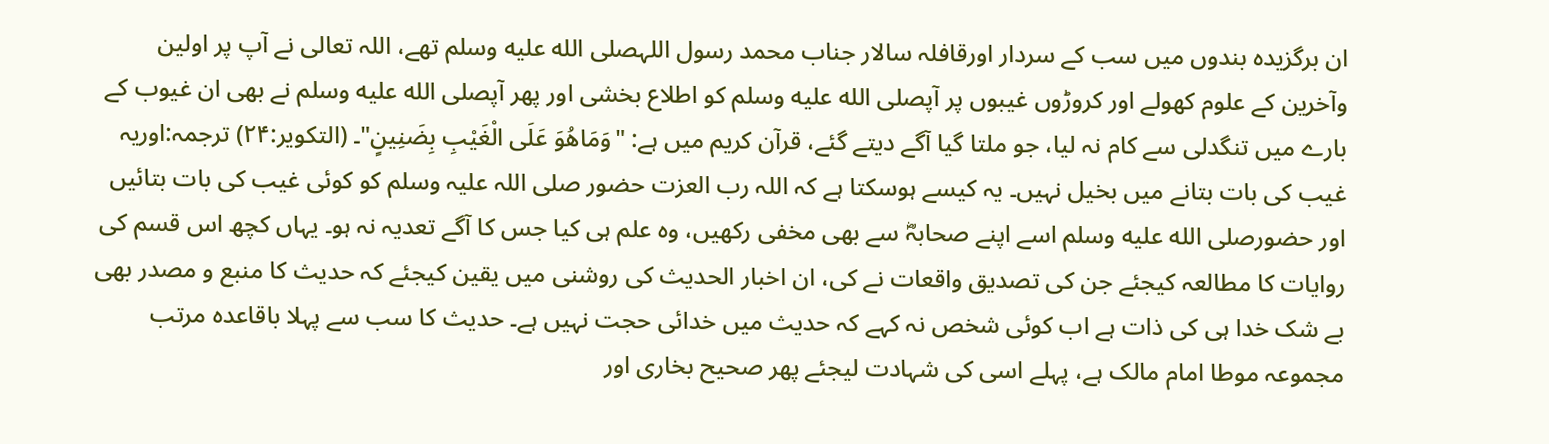ان برگزیدہ بندوں میں سب کے سردار اورقافلہ سالار جناب محمد رسول اللہصلى الله عليه وسلم تھے، اللہ تعالی نے آپ پر اولین وآخرین کے علوم کھولے اور کروڑوں غیبوں پر آپصلى الله عليه وسلم کو اطلاع بخشی اور پھر آپصلى الله عليه وسلم نے بھی ان غیوب کے بارے میں تنگدلی سے کام نہ لیا، جو ملتا گیا آگے دیتے گئے، قرآن کریم میں ہے: "وَمَاهُوَ عَلَى الْغَيْبِ بِضَنِينٍ"۔ (التکویر:۲۴) ترجمہ:اوریہ غیب کی بات بتانے میں بخیل نہیں۔ یہ کیسے ہوسکتا ہے کہ اللہ رب العزت حضور صلی اللہ علیہ وسلم کو کوئی غیب کی بات بتائیں اور حضورصلى الله عليه وسلم اسے اپنے صحابہؓ سے بھی مخفی رکھیں، وہ علم ہی کیا جس کا آگے تعدیہ نہ ہو۔ یہاں کچھ اس قسم کی روایات کا مطالعہ کیجئے جن کی تصدیق واقعات نے کی، ان اخبار الحدیث کی روشنی میں یقین کیجئے کہ حدیث کا منبع و مصدر بھی بے شک خدا ہی کی ذات ہے اب کوئی شخص نہ کہے کہ حدیث میں خدائی حجت نہیں ہے۔ حدیث کا سب سے پہلا باقاعدہ مرتب مجموعہ موطا امام مالک ہے، پہلے اسی کی شہادت لیجئے پھر صحیح بخاری اور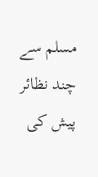مسلم سے چند نظائر پیش کی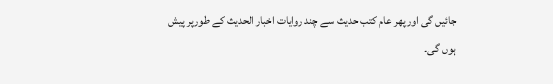جائیں گی اورپھر عام کتب حدیث سے چند روایات اخبار الحدیث کے طورپر پیش ہوں گی۔